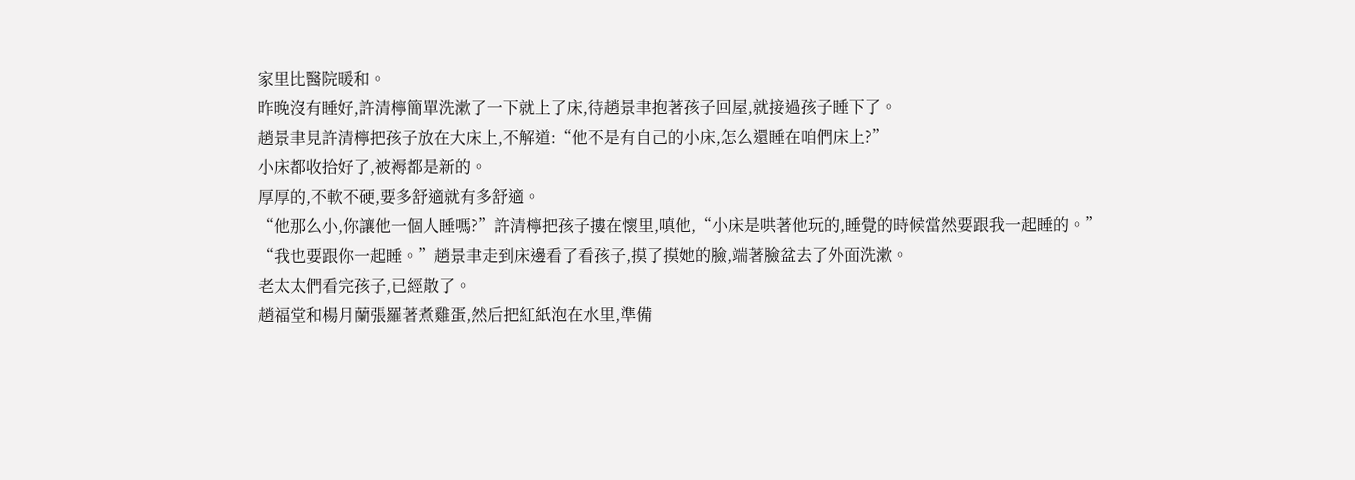家里比醫院暖和。
昨晚沒有睡好,許清檸簡單洗漱了一下就上了床,待趙景聿抱著孩子回屋,就接過孩子睡下了。
趙景聿見許清檸把孩子放在大床上,不解道:“他不是有自己的小床,怎么還睡在咱們床上?”
小床都收拾好了,被褥都是新的。
厚厚的,不軟不硬,要多舒適就有多舒適。
“他那么小,你讓他一個人睡嗎?”許清檸把孩子摟在懷里,嗔他,“小床是哄著他玩的,睡覺的時候當然要跟我一起睡的。”
“我也要跟你一起睡。”趙景聿走到床邊看了看孩子,摸了摸她的臉,端著臉盆去了外面洗漱。
老太太們看完孩子,已經散了。
趙福堂和楊月蘭張羅著煮雞蛋,然后把紅紙泡在水里,準備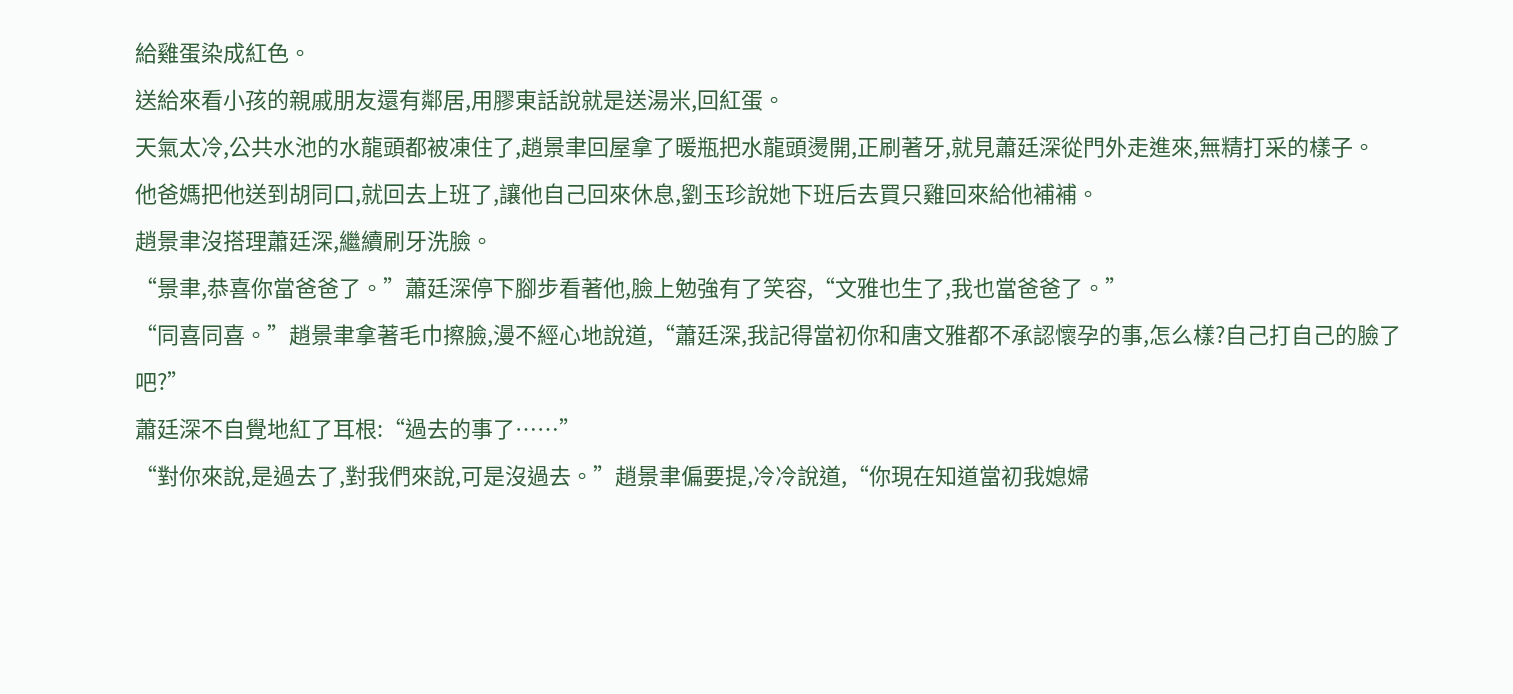給雞蛋染成紅色。
送給來看小孩的親戚朋友還有鄰居,用膠東話說就是送湯米,回紅蛋。
天氣太冷,公共水池的水龍頭都被凍住了,趙景聿回屋拿了暖瓶把水龍頭燙開,正刷著牙,就見蕭廷深從門外走進來,無精打采的樣子。
他爸媽把他送到胡同口,就回去上班了,讓他自己回來休息,劉玉珍說她下班后去買只雞回來給他補補。
趙景聿沒搭理蕭廷深,繼續刷牙洗臉。
“景聿,恭喜你當爸爸了。”蕭廷深停下腳步看著他,臉上勉強有了笑容,“文雅也生了,我也當爸爸了。”
“同喜同喜。”趙景聿拿著毛巾擦臉,漫不經心地說道,“蕭廷深,我記得當初你和唐文雅都不承認懷孕的事,怎么樣?自己打自己的臉了吧?”
蕭廷深不自覺地紅了耳根:“過去的事了……”
“對你來說,是過去了,對我們來說,可是沒過去。”趙景聿偏要提,冷冷說道,“你現在知道當初我媳婦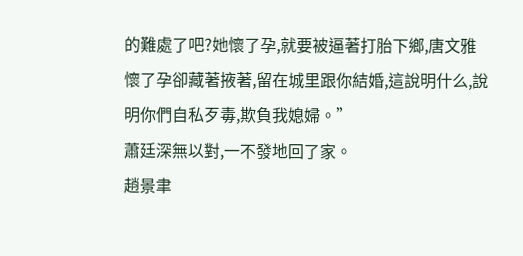的難處了吧?她懷了孕,就要被逼著打胎下鄉,唐文雅懷了孕卻藏著掖著,留在城里跟你結婚,這說明什么,說明你們自私歹毒,欺負我媳婦。”
蕭廷深無以對,一不發地回了家。
趙景聿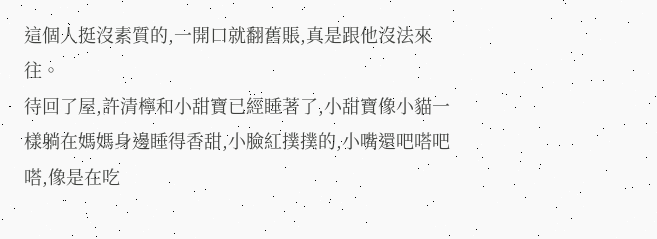這個人挺沒素質的,一開口就翻舊賬,真是跟他沒法來往。
待回了屋,許清檸和小甜寶已經睡著了,小甜寶像小貓一樣躺在媽媽身邊睡得香甜,小臉紅撲撲的,小嘴還吧嗒吧嗒,像是在吃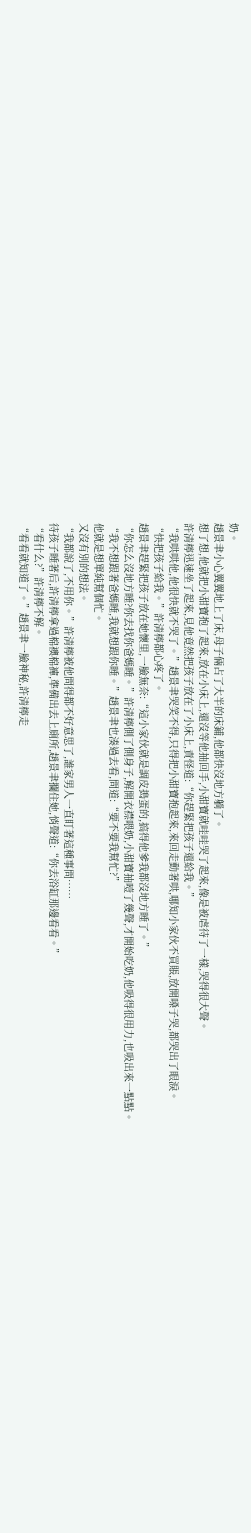奶。
趙景聿小心翼翼地上了床,母子倆占了大半的床鋪,他都快沒地方躺了。
想了想,他就把小甜寶抱了起來,放在小床上,還沒等他抽回手,小甜寶就哇哇哭了起來,像是被虐待了一樣,哭得很大聲。
許清檸迅速坐了起來,見他竟然把孩子放在了小床上,責怪道:“你趕緊把孩子還給我。”
“我哄哄他,他很快就不哭了。”趙景聿哭笑不得,只得把小甜寶抱起來,來回走動著哄,哪知小家伙不買賬,放開嗓子哭,都哭出了眼淚。
“快把孩子給我。”許清檸都心疼了。
趙景聿趕緊把孩子放在她懷里,一臉無奈:“這小家伙就是調皮搗蛋的,搞得他爹我都沒地方睡了。”
“你怎么沒地方睡?你去找你爸媽睡。”許清檸側了側身子,解開衣襟喂奶,小甜寶抽噎了幾聲,才開始吃奶,他吸得很用力,也吸出來一點點。
“我不想跟著爸媽睡,我就想跟你睡。”趙景聿也湊過去看,問道:“要不要我幫忙?”
他就是想單純幫個忙。
又沒有別的想法。
“我都說了,不用你。”許清檸被他問得都不好意思了,誰家男人一直盯著這種事問……
待孩子睡著后,許清檸拿過棉襖棉褲,準備出去上廁所,趙景聿攔住她,悄聲道:“你去浴缸那邊看看。”
“看什么?”許清檸不解。
“看看就知道了。”趙景聿一臉神秘,許清檸走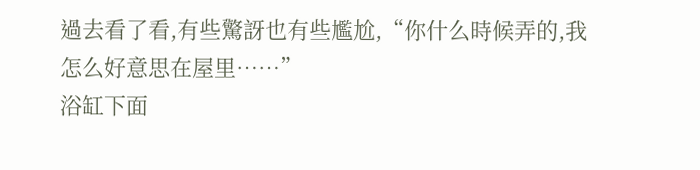過去看了看,有些驚訝也有些尷尬,“你什么時候弄的,我怎么好意思在屋里……”
浴缸下面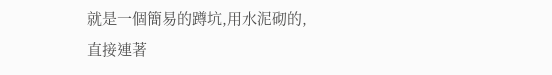就是一個簡易的蹲坑,用水泥砌的,直接連著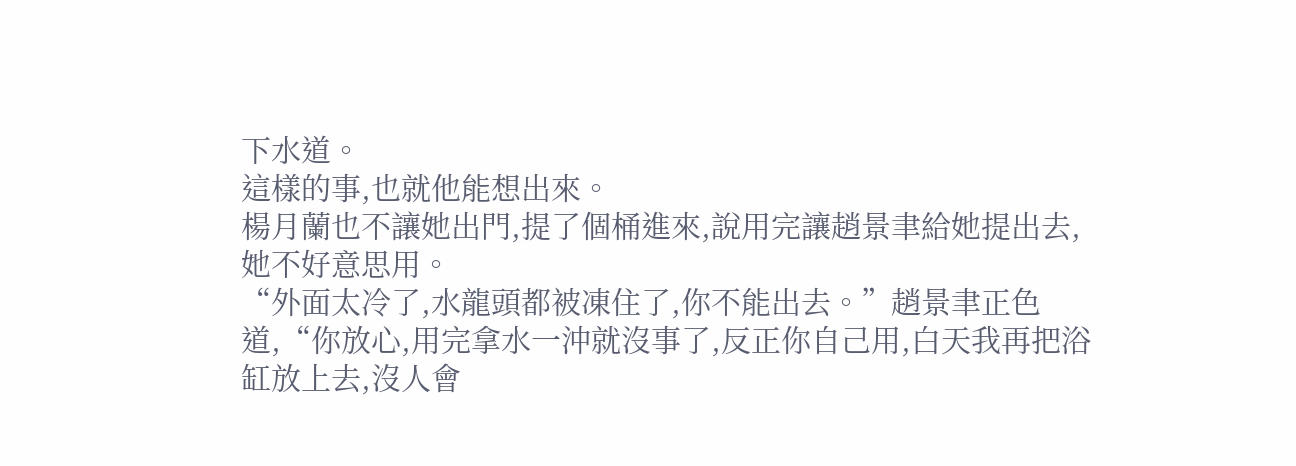下水道。
這樣的事,也就他能想出來。
楊月蘭也不讓她出門,提了個桶進來,說用完讓趙景聿給她提出去,她不好意思用。
“外面太冷了,水龍頭都被凍住了,你不能出去。”趙景聿正色道,“你放心,用完拿水一沖就沒事了,反正你自己用,白天我再把浴缸放上去,沒人會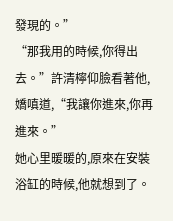發現的。”
“那我用的時候,你得出去。”許清檸仰臉看著他,嬌嗔道,“我讓你進來,你再進來。”
她心里暖暖的,原來在安裝浴缸的時候,他就想到了。